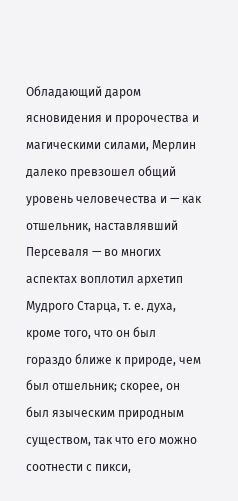Обладающий даром ясновидения и пророчества и магическими силами, Мерлин далеко превзошел общий уровень человечества и — как отшельник, наставлявший Персеваля — во многих аспектах воплотил архетип Мудрого Старца, т. е. духа, кроме того, что он был гораздо ближе к природе, чем был отшельник; скорее, он был языческим природным существом, так что его можно соотнести с пикси,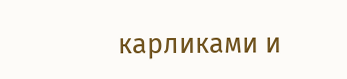карликами и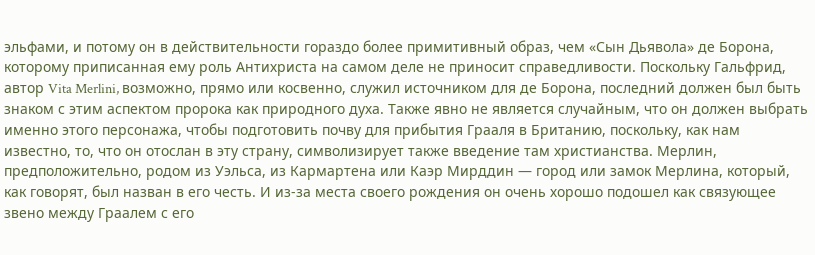эльфами, и потому он в действительности гораздо более примитивный образ, чем «Сын Дьявола» де Борона, которому приписанная ему роль Антихриста на самом деле не приносит справедливости. Поскольку Гальфрид, автор Vita Merlini, возможно, прямо или косвенно, служил источником для де Борона, последний должен был быть знаком с этим аспектом пророка как природного духа. Также явно не является случайным, что он должен выбрать именно этого персонажа, чтобы подготовить почву для прибытия Грааля в Британию, поскольку, как нам известно, то, что он отослан в эту страну, символизирует также введение там христианства. Мерлин, предположительно, родом из Уэльса, из Кармартена или Каэр Мирддин — город или замок Мерлина, который, как говорят, был назван в его честь. И из-за места своего рождения он очень хорошо подошел как связующее звено между Граалем с его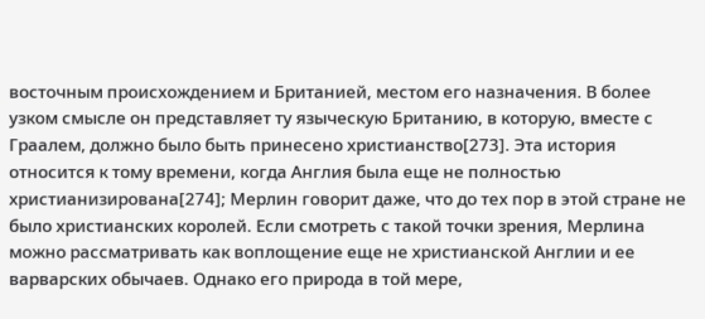восточным происхождением и Британией, местом его назначения. В более узком смысле он представляет ту языческую Британию, в которую, вместе с Граалем, должно было быть принесено христианство[273]. Эта история относится к тому времени, когда Англия была еще не полностью христианизирована[274]; Мерлин говорит даже, что до тех пор в этой стране не было христианских королей. Если смотреть с такой точки зрения, Мерлина можно рассматривать как воплощение еще не христианской Англии и ее варварских обычаев. Однако его природа в той мере,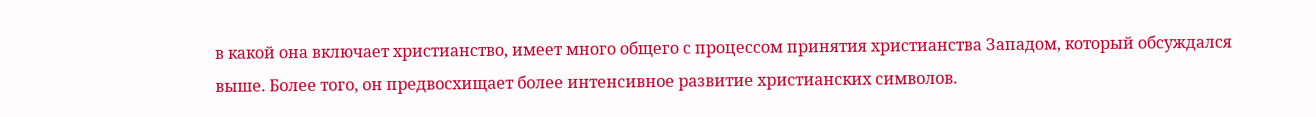в какой она включает христианство, имеет много общего с процессом принятия христианства Западом, который обсуждался выше. Более того, он предвосхищает более интенсивное развитие христианских символов.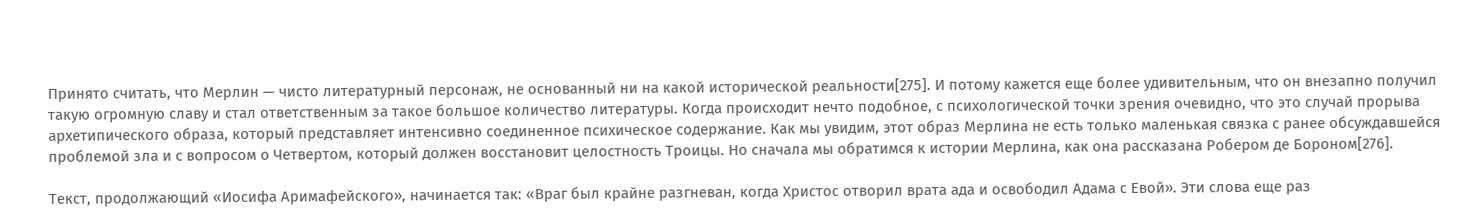Принято считать, что Мерлин — чисто литературный персонаж, не основанный ни на какой исторической реальности[275]. И потому кажется еще более удивительным, что он внезапно получил такую огромную славу и стал ответственным за такое большое количество литературы. Когда происходит нечто подобное, с психологической точки зрения очевидно, что это случай прорыва архетипического образа, который представляет интенсивно соединенное психическое содержание. Как мы увидим, этот образ Мерлина не есть только маленькая связка с ранее обсуждавшейся проблемой зла и с вопросом о Четвертом, который должен восстановит целостность Троицы. Но сначала мы обратимся к истории Мерлина, как она рассказана Робером де Бороном[276].

Текст, продолжающий «Иосифа Аримафейского», начинается так: «Враг был крайне разгневан, когда Христос отворил врата ада и освободил Адама с Евой». Эти слова еще раз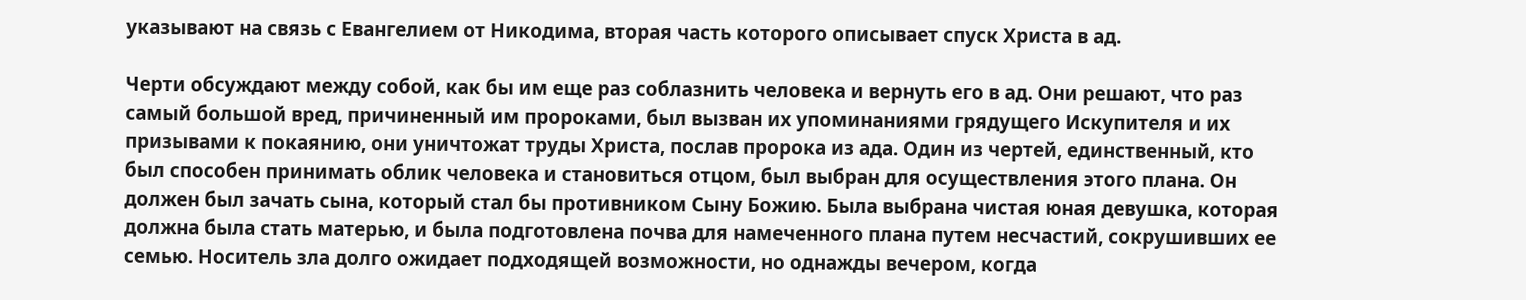указывают на связь с Евангелием от Никодима, вторая часть которого описывает спуск Христа в ад.

Черти обсуждают между собой, как бы им еще раз соблазнить человека и вернуть его в ад. Они решают, что раз самый большой вред, причиненный им пророками, был вызван их упоминаниями грядущего Искупителя и их призывами к покаянию, они уничтожат труды Христа, послав пророка из ада. Один из чертей, единственный, кто был способен принимать облик человека и становиться отцом, был выбран для осуществления этого плана. Он должен был зачать сына, который стал бы противником Сыну Божию. Была выбрана чистая юная девушка, которая должна была стать матерью, и была подготовлена почва для намеченного плана путем несчастий, сокрушивших ее семью. Носитель зла долго ожидает подходящей возможности, но однажды вечером, когда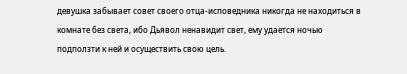девушка забывает совет своего отца-исповедника никогда не находиться в комнате без света, ибо Дьявол ненавидит свет, ему удается ночью подползти к ней и осуществить свою цель.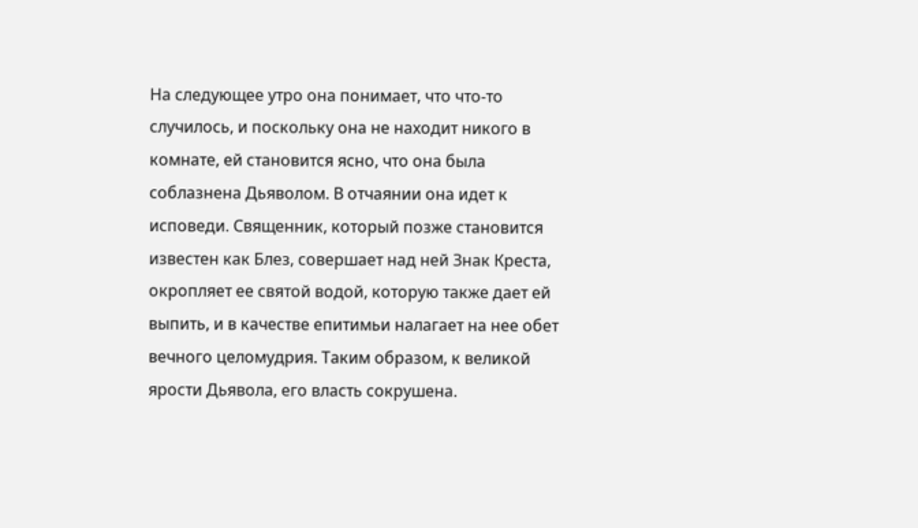На следующее утро она понимает, что что-то случилось, и поскольку она не находит никого в комнате, ей становится ясно, что она была соблазнена Дьяволом. В отчаянии она идет к исповеди. Священник, который позже становится известен как Блез, совершает над ней Знак Креста, окропляет ее святой водой, которую также дает ей выпить, и в качестве епитимьи налагает на нее обет вечного целомудрия. Таким образом, к великой ярости Дьявола, его власть сокрушена.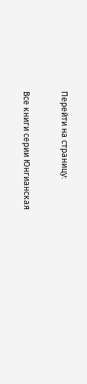Перейти на страницу:

Все книги серии Юнгианская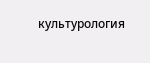культурология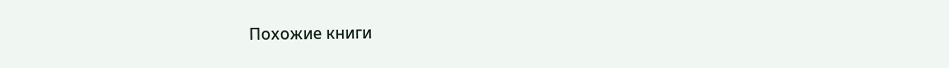Похожие книги